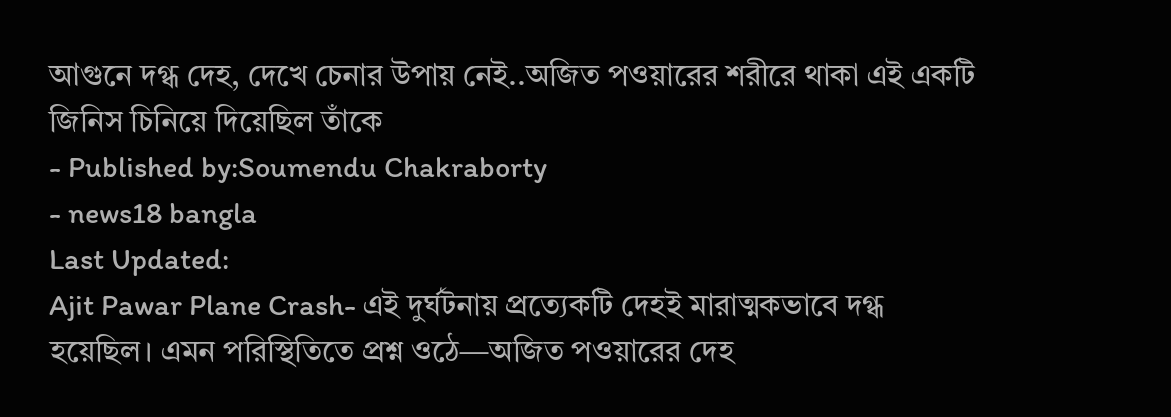আগুনে দগ্ধ দেহ, দেখে চেনার উপায় নেই..অজিত পওয়ারের শরীরে থাকা এই একটি জিনিস চিনিয়ে দিয়েছিল তাঁকে
- Published by:Soumendu Chakraborty
- news18 bangla
Last Updated:
Ajit Pawar Plane Crash- এই দুর্ঘটনায় প্রত্যেকটি দেহই মারাত্মকভাবে দগ্ধ হয়েছিল। এমন পরিস্থিতিতে প্রশ্ন ওঠে—অজিত পওয়ারের দেহ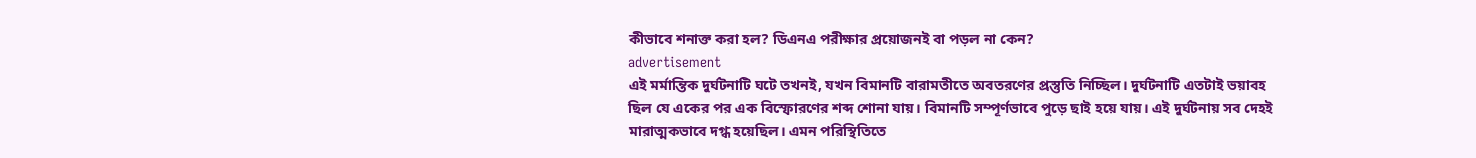কীভাবে শনাক্ত করা হল? ডিএনএ পরীক্ষার প্রয়োজনই বা পড়ল না কেন?
advertisement
এই মর্মান্তিক দুর্ঘটনাটি ঘটে তখনই, যখন বিমানটি বারামতীতে অবতরণের প্রস্তুতি নিচ্ছিল। দুর্ঘটনাটি এতটাই ভয়াবহ ছিল যে একের পর এক বিস্ফোরণের শব্দ শোনা যায়। বিমানটি সম্পূর্ণভাবে পুড়ে ছাই হয়ে যায়। এই দুর্ঘটনায় সব দেহই মারাত্মকভাবে দগ্ধ হয়েছিল। এমন পরিস্থিতিতে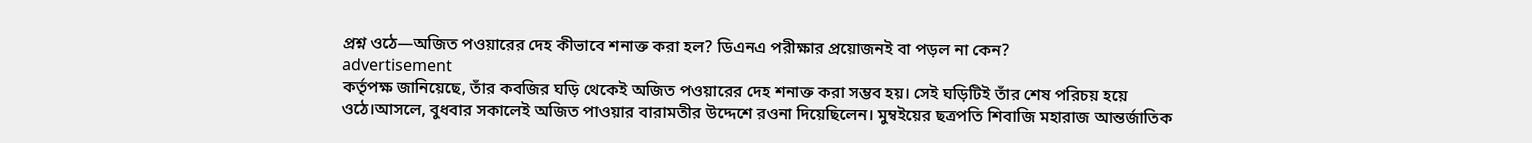প্রশ্ন ওঠে—অজিত পওয়ারের দেহ কীভাবে শনাক্ত করা হল? ডিএনএ পরীক্ষার প্রয়োজনই বা পড়ল না কেন?
advertisement
কর্তৃপক্ষ জানিয়েছে, তাঁর কবজির ঘড়ি থেকেই অজিত পওয়ারের দেহ শনাক্ত করা সম্ভব হয়। সেই ঘড়িটিই তাঁর শেষ পরিচয় হয়ে ওঠে।আসলে, বুধবার সকালেই অজিত পাওয়ার বারামতীর উদ্দেশে রওনা দিয়েছিলেন। মুম্বইয়ের ছত্রপতি শিবাজি মহারাজ আন্তর্জাতিক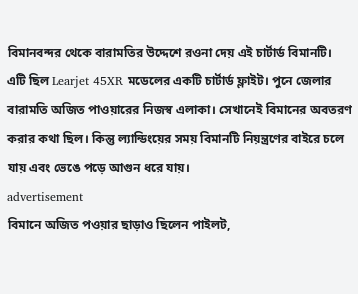বিমানবন্দর থেকে বারামতির উদ্দেশে রওনা দেয় এই চার্টার্ড বিমানটি। এটি ছিল Learjet 45XR মডেলের একটি চার্টার্ড ফ্লাইট। পুনে জেলার বারামতি অজিত পাওয়ারের নিজস্ব এলাকা। সেখানেই বিমানের অবতরণ করার কথা ছিল। কিন্তু ল্যান্ডিংয়ের সময় বিমানটি নিয়ন্ত্রণের বাইরে চলে যায় এবং ভেঙে পড়ে আগুন ধরে যায়।
advertisement
বিমানে অজিত পওয়ার ছাড়াও ছিলেন পাইলট,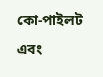কো-পাইলট এবং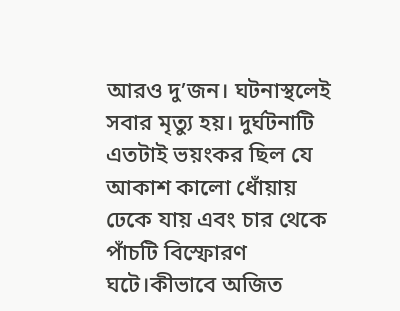আরও দু’জন। ঘটনাস্থলেই সবার মৃত্যু হয়। দুর্ঘটনাটি এতটাই ভয়ংকর ছিল যে আকাশ কালো ধোঁয়ায় ঢেকে যায় এবং চার থেকে পাঁচটি বিস্ফোরণ ঘটে।কীভাবে অজিত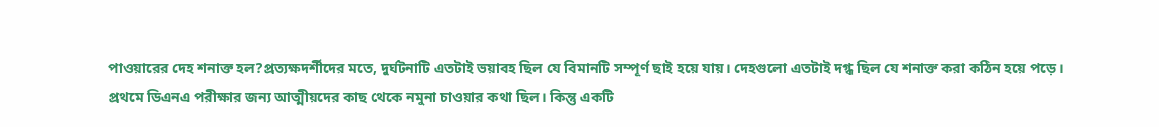পাওয়ারের দেহ শনাক্ত হল?প্রত্যক্ষদর্শীদের মতে, দুর্ঘটনাটি এতটাই ভয়াবহ ছিল যে বিমানটি সম্পূর্ণ ছাই হয়ে যায়। দেহগুলো এতটাই দগ্ধ ছিল যে শনাক্ত করা কঠিন হয়ে পড়ে। প্রথমে ডিএনএ পরীক্ষার জন্য আত্মীয়দের কাছ থেকে নমুনা চাওয়ার কথা ছিল। কিন্তু একটি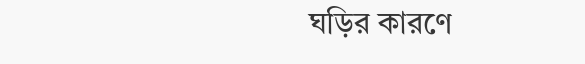ঘড়ির কারণে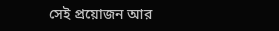সেই প্রয়োজন আর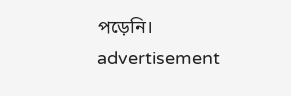পড়েনি।
advertisement